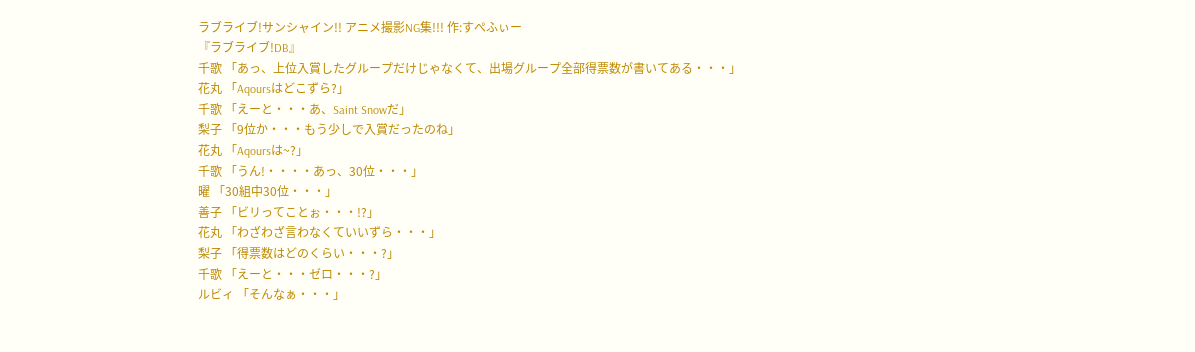ラブライブ!サンシャイン!! アニメ撮影NG集!!! 作:すぺふぃー
『ラブライブ!DB』
千歌 「あっ、上位入賞したグループだけじゃなくて、出場グループ全部得票数が書いてある・・・」
花丸 「Aqoursはどこずら?」
千歌 「えーと・・・あ、Saint Snowだ」
梨子 「9位か・・・もう少しで入賞だったのね」
花丸 「Aqoursは~?」
千歌 「うん!・・・・あっ、30位・・・」
曜 「30組中30位・・・」
善子 「ビリってことぉ・・・!?」
花丸 「わざわざ言わなくていいずら・・・」
梨子 「得票数はどのくらい・・・?」
千歌 「えーと・・・ゼロ・・・?」
ルビィ 「そんなぁ・・・」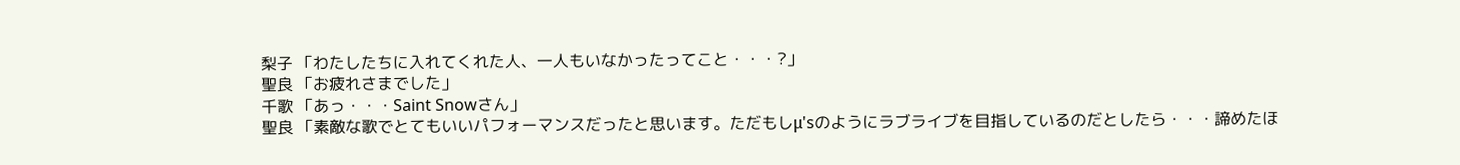梨子 「わたしたちに入れてくれた人、一人もいなかったってこと・・・?」
聖良 「お疲れさまでした」
千歌 「あっ・・・Saint Snowさん」
聖良 「素敵な歌でとてもいいパフォーマンスだったと思います。ただもしμ'sのようにラブライブを目指しているのだとしたら・・・諦めたほ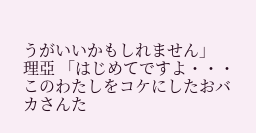うがいいかもしれません」
理亞 「はじめてですよ・・・このわたしをコケにしたおバカさんた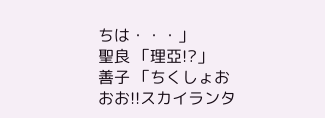ちは・・・」
聖良 「理亞!?」
善子 「ちくしょおおお!!スカイランタ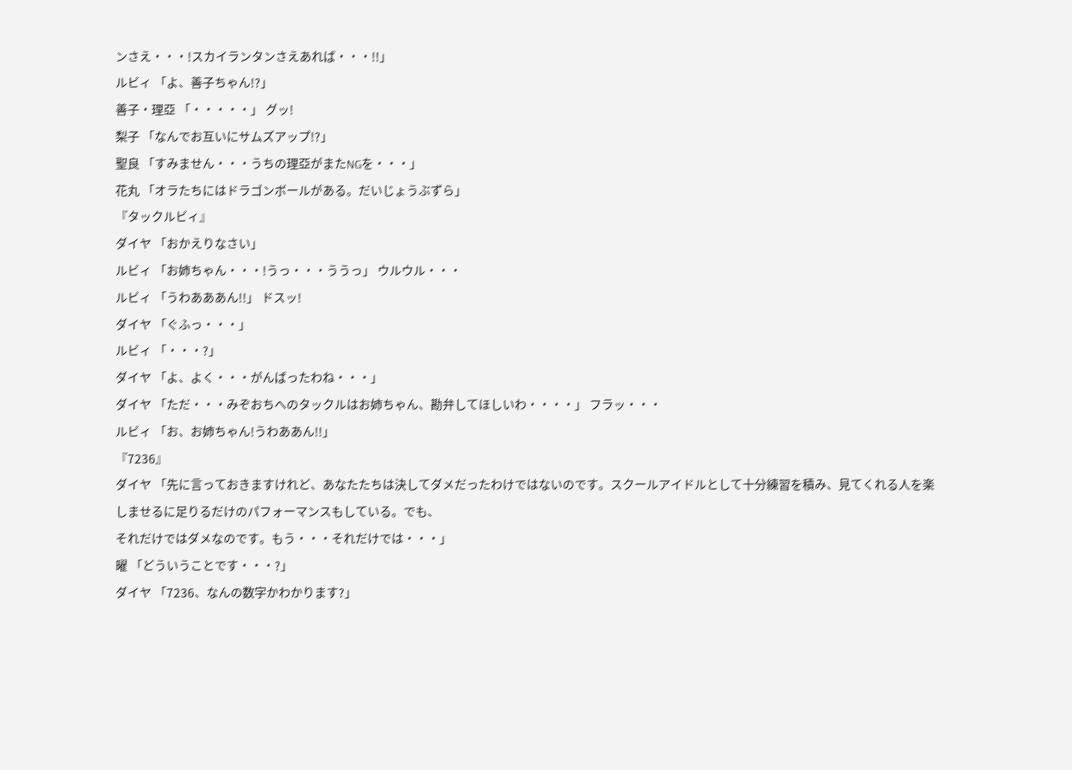ンさえ・・・!スカイランタンさえあれば・・・!!」
ルビィ 「よ、善子ちゃん!?」
善子・理亞 「・・・・・」 グッ!
梨子 「なんでお互いにサムズアップ!?」
聖良 「すみません・・・うちの理亞がまたNGを・・・」
花丸 「オラたちにはドラゴンボールがある。だいじょうぶずら」
『タックルビィ』
ダイヤ 「おかえりなさい」
ルビィ 「お姉ちゃん・・・!うっ・・・ううっ」 ウルウル・・・
ルビィ 「うわあああん!!」 ドスッ!
ダイヤ 「ぐふっ・・・」
ルビィ 「・・・?」
ダイヤ 「よ、よく・・・がんばったわね・・・」
ダイヤ 「ただ・・・みぞおちへのタックルはお姉ちゃん、勘弁してほしいわ・・・・」 フラッ・・・
ルビィ 「お、お姉ちゃん!うわああん!!」
『7236』
ダイヤ 「先に言っておきますけれど、あなたたちは決してダメだったわけではないのです。スクールアイドルとして十分練習を積み、見てくれる人を楽しませるに足りるだけのパフォーマンスもしている。でも、
それだけではダメなのです。もう・・・それだけでは・・・」
曜 「どういうことです・・・?」
ダイヤ 「7236、なんの数字かわかります?」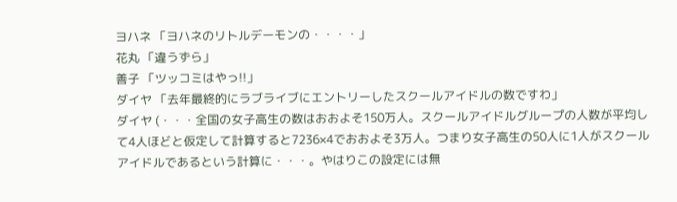ヨハネ 「ヨハネのリトルデーモンの・・・・」
花丸 「違うずら」
善子 「ツッコミはやっ!!」
ダイヤ 「去年最終的にラブライブにエントリーしたスクールアイドルの数ですわ」
ダイヤ (・・・全国の女子高生の数はおおよそ150万人。スクールアイドルグループの人数が平均して4人ほどと仮定して計算すると7236×4でおおよそ3万人。つまり女子高生の50人に1人がスクールアイドルであるという計算に・・・。やはりこの設定には無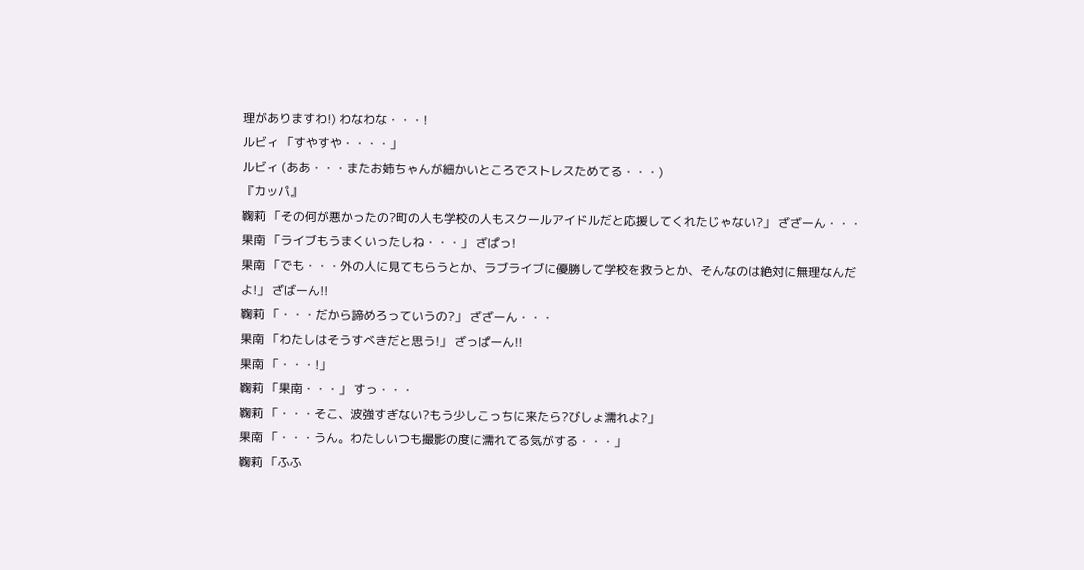理がありますわ!) わなわな・・・!
ルビィ 「すやすや・・・・」
ルビィ (ああ・・・またお姉ちゃんが細かいところでストレスためてる・・・)
『カッパ』
鞠莉 「その何が悪かったの?町の人も学校の人もスクールアイドルだと応援してくれたじゃない?」 ざざーん・・・
果南 「ライブもうまくいったしね・・・」 ざぱっ!
果南 「でも・・・外の人に見てもらうとか、ラブライブに優勝して学校を救うとか、そんなのは絶対に無理なんだよ!」 ざばーん!!
鞠莉 「・・・だから諦めろっていうの?」 ざざーん・・・
果南 「わたしはそうすべきだと思う!」 ざっぱーん!!
果南 「・・・!」
鞠莉 「果南・・・」 すっ・・・
鞠莉 「・・・そこ、波強すぎない?もう少しこっちに来たら?びしょ濡れよ?」
果南 「・・・うん。わたしいつも撮影の度に濡れてる気がする・・・」
鞠莉 「ふふ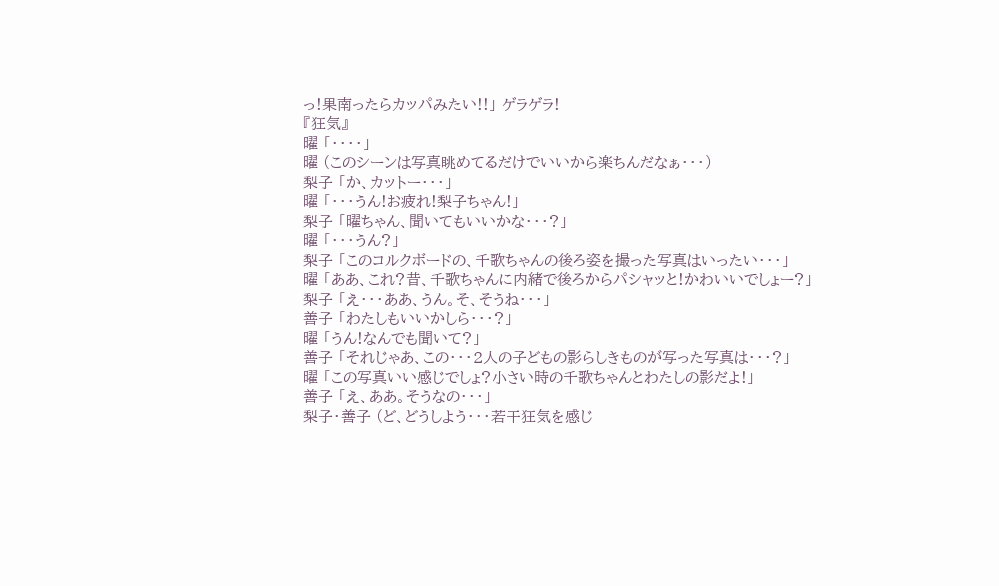っ!果南ったらカッパみたい!!」 ゲラゲラ!
『狂気』
曜 「・・・・」
曜 (このシーンは写真眺めてるだけでいいから楽ちんだなぁ・・・)
梨子 「か、カットー・・・」
曜 「・・・うん!お疲れ!梨子ちゃん!」
梨子 「曜ちゃん、聞いてもいいかな・・・?」
曜 「・・・うん?」
梨子 「このコルクボードの、千歌ちゃんの後ろ姿を撮った写真はいったい・・・」
曜 「ああ、これ?昔、千歌ちゃんに内緒で後ろからパシャッと!かわいいでしょー?」
梨子 「え・・・ああ、うん。そ、そうね・・・」
善子 「わたしもいいかしら・・・?」
曜 「うん!なんでも聞いて?」
善子 「それじゃあ、この・・・2人の子どもの影らしきものが写った写真は・・・?」
曜 「この写真いい感じでしょ?小さい時の千歌ちゃんとわたしの影だよ!」
善子 「え、ああ。そうなの・・・」
梨子・善子 (ど、どうしよう・・・若干狂気を感じ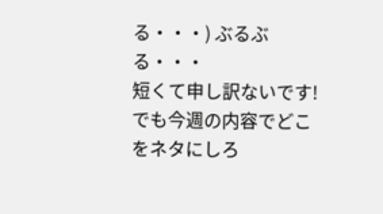る・・・) ぶるぶる・・・
短くて申し訳ないです!
でも今週の内容でどこをネタにしろ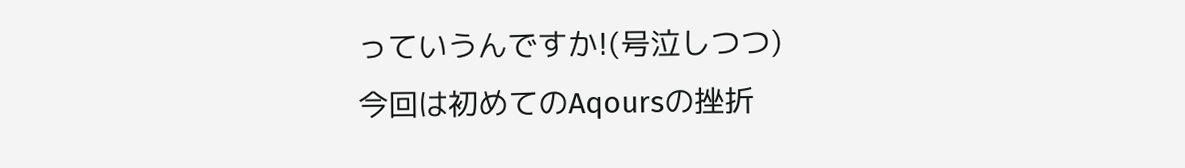っていうんですか!(号泣しつつ)
今回は初めてのAqoursの挫折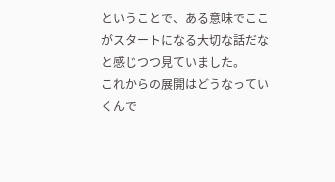ということで、ある意味でここがスタートになる大切な話だなと感じつつ見ていました。
これからの展開はどうなっていくんで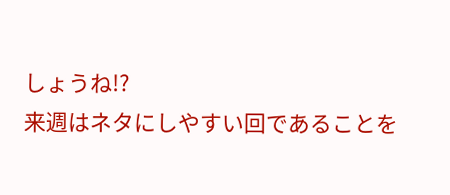しょうね!?
来週はネタにしやすい回であることを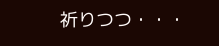祈りつつ・・・